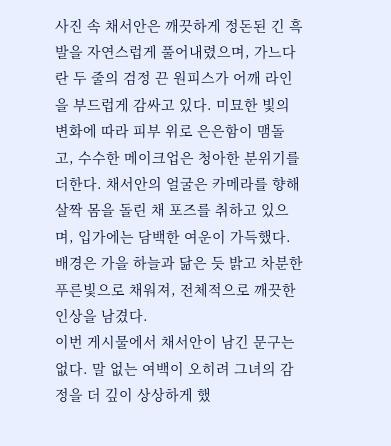사진 속 채서안은 깨끗하게 정돈된 긴 흑발을 자연스럽게 풀어내렸으며, 가느다란 두 줄의 검정 끈 원피스가 어깨 라인을 부드럽게 감싸고 있다. 미묘한 빛의 변화에 따라 피부 위로 은은함이 맴돌고, 수수한 메이크업은 청아한 분위기를 더한다. 채서안의 얼굴은 카메라를 향해 살짝 몸을 돌린 채 포즈를 취하고 있으며, 입가에는 담백한 여운이 가득했다. 배경은 가을 하늘과 닮은 듯 밝고 차분한 푸른빛으로 채워져, 전체적으로 깨끗한 인상을 남겼다.
이번 게시물에서 채서안이 남긴 문구는 없다. 말 없는 여백이 오히려 그녀의 감정을 더 깊이 상상하게 했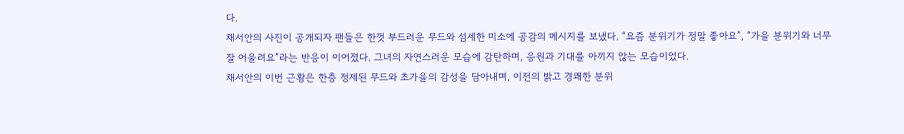다.
채서안의 사진이 공개되자 팬들은 한껏 부드러운 무드와 섬세한 미소에 공감의 메시지를 보냈다. “요즘 분위기가 정말 좋아요”, “가을 분위기와 너무 잘 어울려요”라는 반응이 이어졌다. 그녀의 자연스러운 모습에 감탄하며, 응원과 기대를 아끼지 않는 모습이었다.
채서안의 이번 근황은 한층 정제된 무드와 초가을의 감성을 담아내며, 이전의 밝고 경쾌한 분위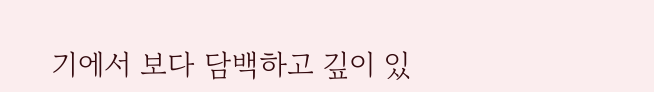기에서 보다 담백하고 깊이 있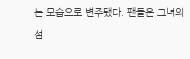는 모습으로 변주됐다. 팬들은 그녀의 섬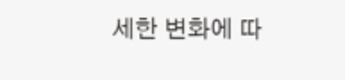세한 변화에 따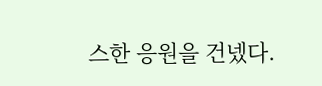스한 응원을 건넸다.